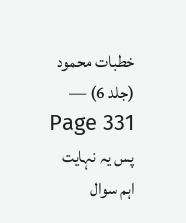خطبات محمود (جلد 6) — Page 331
پس یہ نہایت اہم سوال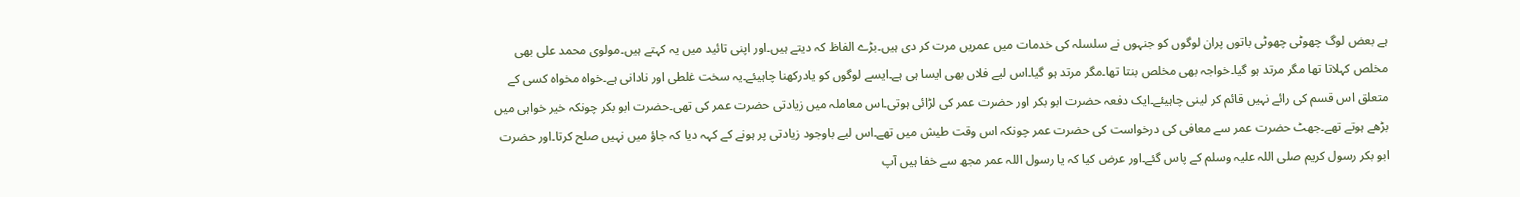ہے بعض لوگ چھوٹی چھوٹی باتوں پران لوگوں کو جنہوں نے سلسلہ کی خدمات میں عمریں مرت کر دی ہیں۔بڑے الفاظ کہ دیتے ہیں۔اور اپنی تائید میں یہ کہتے ہیں۔مولوی محمد علی بھی مخلص کہلاتا تھا مگر مرتد ہو گیا۔خواجہ بھی مخلص بنتا تھا۔مگر مرتد ہو گیا۔اس لیے فلاں بھی ایسا ہی ہے۔ایسے لوگوں کو یادرکھنا چاہیئے۔یہ سخت غلطی اور نادانی ہے۔خواہ مخواہ کسی کے متعلق اس قسم کی رائے نہیں قائم کر لینی چاہیئے۔ایک دفعہ حضرت ابو بکر اور حضرت عمر کی لڑائی ہوتی۔اس معاملہ میں زیادتی حضرت عمر کی تھی۔حضرت ابو بکر چونکہ خیر خواہی میں بڑھے ہوتے تھے۔جھٹ حضرت عمر سے معافی کی درخواست کی حضرت عمر چونکہ اس وقت طیش میں تھے۔اس لیے باوجود زیادتی پر ہونے کے کہہ دیا کہ جاؤ میں نہیں صلح کرتا۔اور حضرت ابو بکر رسول کریم صلی اللہ علیہ وسلم کے پاس گئے۔اور عرض کیا کہ یا رسول اللہ عمر مجھ سے خفا ہیں آپ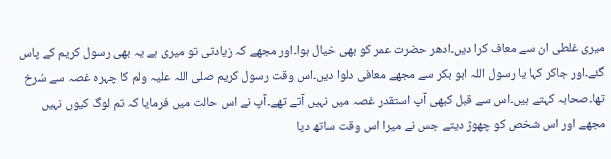میری غلطی ان سے معاف کرا دیں۔ادھر حضرت عمر کو بھی خیال ہوا۔اور مجھے کہ زیادتی تو میری ہے یہ بھی رسول کریم کے پاس گئے۔اور جاکر کہا یا رسول اللہ ابو بکر سے مجھے معافی دلوا دیں۔اس وقت رسول کریم صلی اللہ علیہ ولم کا چہرہ غصہ سے سُرخ تھا۔صحابہ کہتے ہیں۔اس سے قبل کبھی آپ استقدر غصہ میں نہیں آتے تھے۔آپ نے اس حالت میں فرمایا کہ تم لوگ کیوں نہیں مجھے اور اس شخص کو چھوڑ دیتے جس نے میرا اس وقت ساتھ دیا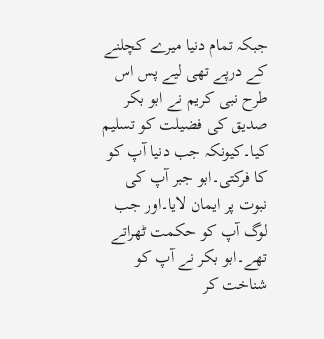جبکہ تمام دنیا میرے کچلنے کے درپے تھی لیے پس اس طرح نبی کریم نے ابو بکر صدیق کی فضیلت کو تسلیم کیا۔کیونکہ جب دنیا آپ کو کا فرکتی۔ابو جبر آپ کی نبوت پر ایمان لایا۔اور جب لوگ آپ کو حکمت ٹھراتے تھے۔ابو بکر نے آپ کو شناخت کر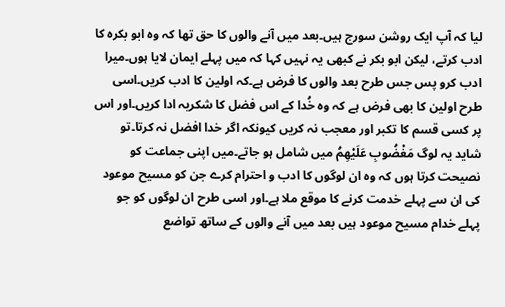لیا کہ آپ ایک روشن سورج ہیں۔بعد میں آنے والوں کا حق تھا کہ وہ ابو بکرہ کا ادب کرتے، لیکن ابو بکر نے کبھی یہ نہیں کہا کہ میں پہلے ایمان لایا ہوں۔میرا ادب کرو پس جس طرح بعد والوں کا فرض ہے۔کہ اولین کا ادب کریں۔اسی طرح اولین کا بھی فرض ہے کہ وہ خُدا کے اس فضل کا شکریہ ادا کریں۔اور اس پر کسی قسم کا تکبر اور معجب نہ کریں کیونکہ اگر خدا افضل نہ کرتا۔تو شاید یہ لوگ مَغْضُوبِ عَلَيْهِمُ میں شامل ہو جاتے۔میں اپنی جماعت کو نصیحت کرتا ہوں کہ وہ ان لوگوں کا ادب و احترام کرے جن کو مسیح موعود کی ان سے پہلے خدمت کرنے کا موقع ملا ہے۔اور اسی طرح ان لوگوں کو جو پہلے خدام مسیح موعود ہیں بعد میں آنے والوں کے ساتھ تواضع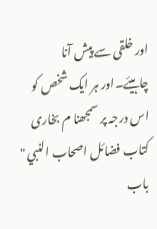اور خلقی سے پیش آنا چاہیئے۔اور ہر ایک شخص کو اس درجہ پر سمجھنا م بخاری کتاب فضائل اصحاب النبي " باب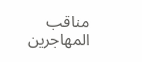مناقب المهاجرين